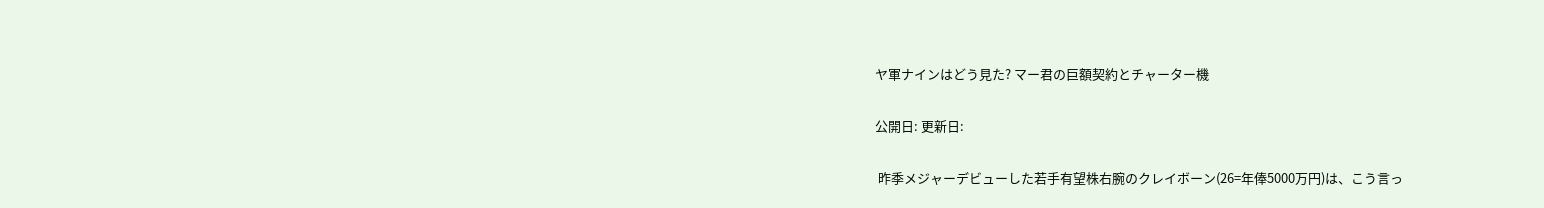ヤ軍ナインはどう見た? マー君の巨額契約とチャーター機

公開日: 更新日:

 昨季メジャーデビューした若手有望株右腕のクレイボーン(26=年俸5000万円)は、こう言っ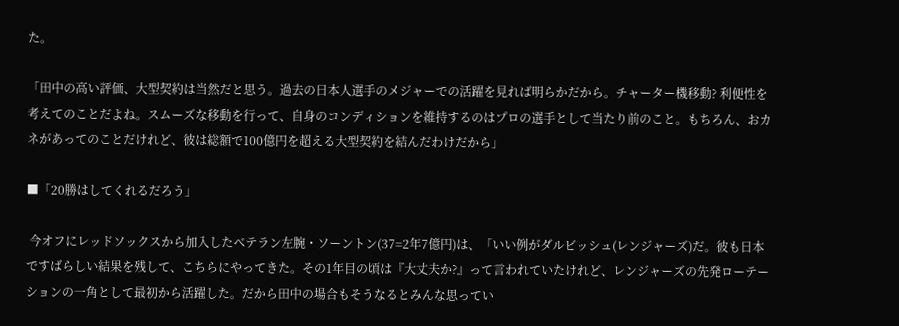た。

「田中の高い評価、大型契約は当然だと思う。過去の日本人選手のメジャーでの活躍を見れば明らかだから。チャーター機移動? 利便性を考えてのことだよね。スムーズな移動を行って、自身のコンディションを維持するのはプロの選手として当たり前のこと。もちろん、おカネがあってのことだけれど、彼は総額で100億円を超える大型契約を結んだわけだから」

■「20勝はしてくれるだろう」

 今オフにレッドソックスから加入したベテラン左腕・ソーントン(37=2年7億円)は、「いい例がダルビッシュ(レンジャーズ)だ。彼も日本ですばらしい結果を残して、こちらにやってきた。その1年目の頃は『大丈夫か?』って言われていたけれど、レンジャーズの先発ローテーションの一角として最初から活躍した。だから田中の場合もそうなるとみんな思ってい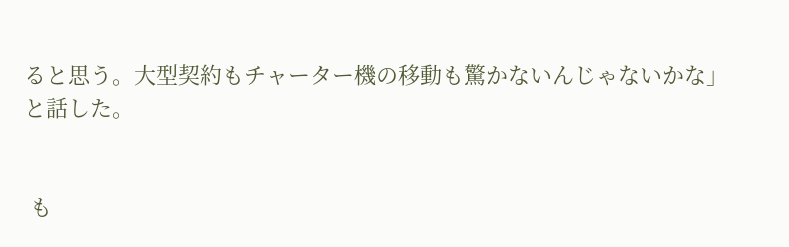ると思う。大型契約もチャーター機の移動も驚かないんじゃないかな」と話した。


 も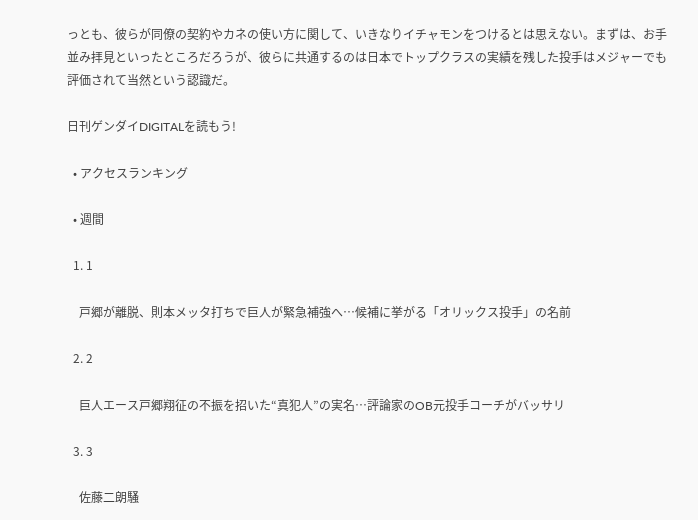っとも、彼らが同僚の契約やカネの使い方に関して、いきなりイチャモンをつけるとは思えない。まずは、お手並み拝見といったところだろうが、彼らに共通するのは日本でトップクラスの実績を残した投手はメジャーでも評価されて当然という認識だ。

日刊ゲンダイDIGITALを読もう!

  • アクセスランキング

  • 週間

  1. 1

    戸郷が離脱、則本メッタ打ちで巨人が緊急補強へ…候補に挙がる「オリックス投手」の名前

  2. 2

    巨人エース戸郷翔征の不振を招いた“真犯人”の実名…評論家のOB元投手コーチがバッサリ

  3. 3

    佐藤二朗騒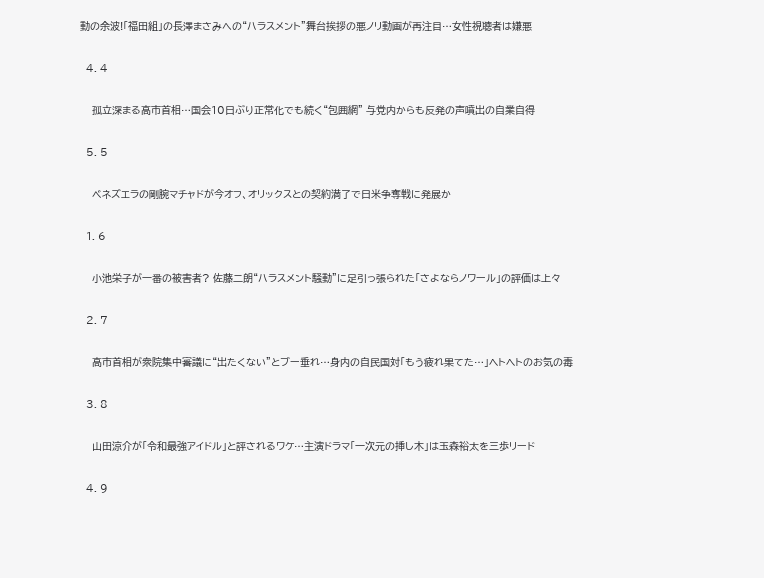動の余波!「福田組」の長澤まさみへの“ハラスメント”舞台挨拶の悪ノリ動画が再注目…女性視聴者は嫌悪

  4. 4

    孤立深まる高市首相…国会10日ぶり正常化でも続く“包囲網” 与党内からも反発の声噴出の自業自得

  5. 5

    ベネズエラの剛腕マチャドが今オフ、オリックスとの契約満了で日米争奪戦に発展か

  1. 6

    小池栄子が一番の被害者? 佐藤二朗“ハラスメント騒動”に足引っ張られた「さよならノワール」の評価は上々

  2. 7

    高市首相が衆院集中審議に“出たくない”とブー垂れ…身内の自民国対「もう疲れ果てた…」ヘトヘトのお気の毒

  3. 8

    山田涼介が「令和最強アイドル」と評されるワケ…主演ドラマ「一次元の挿し木」は玉森裕太を三歩リード

  4. 9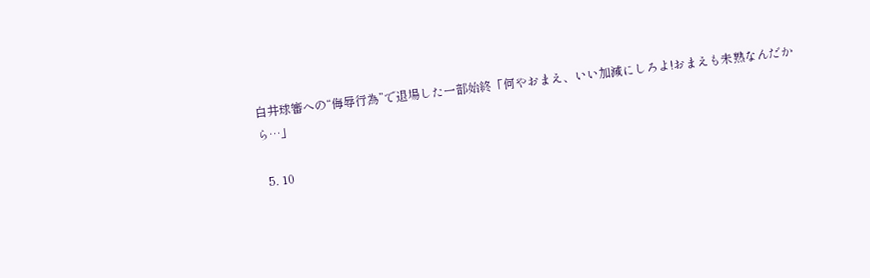白井球審への“侮辱行為”で退場した一部始終「何やおまえ、いい加減にしろよ!おまえも未熟なんだから…」

  5. 10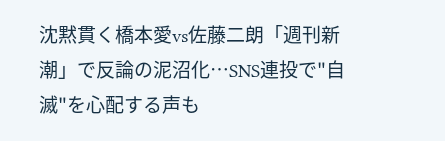沈黙貫く橋本愛vs佐藤二朗「週刊新潮」で反論の泥沼化…SNS連投で"自滅"を心配する声も